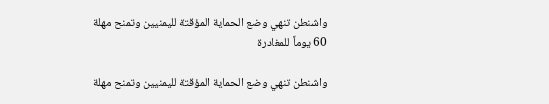واشنطن تنهي وضع الحماية المؤقتة لليمنيين وتمنح مهلة 60 يوماً للمغادرة

واشنطن تنهي وضع الحماية المؤقتة لليمنيين وتمنح مهلة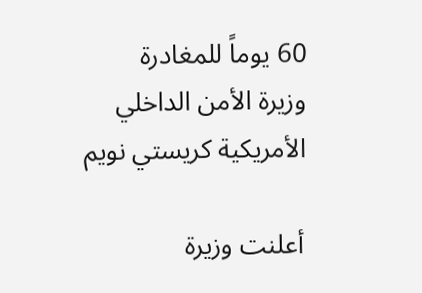60 يوماً للمغادرة
وزيرة الأمن الداخلي الأمريكية كريستي نويم

أعلنت وزيرة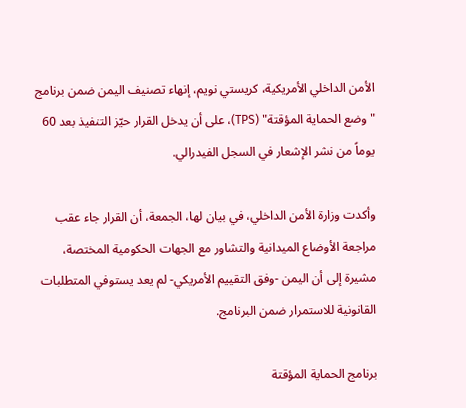الأمن الداخلي الأمريكية، كريستي نويم، إنهاء تصنيف اليمن ضمن برنامج "وضع الحماية المؤقتة" (TPS)، على أن يدخل القرار حيّز التنفيذ بعد 60 يوماً من نشر الإشعار في السجل الفيدرالي.

وأكدت وزارة الأمن الداخلي، في بيان لها، الجمعة، أن القرار جاء عقب مراجعة الأوضاع الميدانية والتشاور مع الجهات الحكومية المختصة، مشيرة إلى أن اليمن -وفق التقييم الأمريكي- لم يعد يستوفي المتطلبات القانونية للاستمرار ضمن البرنامج.

برنامج الحماية المؤقتة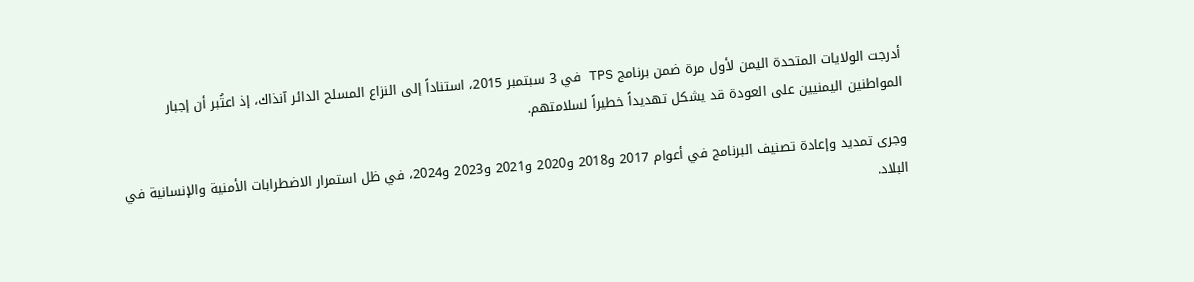أدرجت الولايات المتحدة اليمن لأول مرة ضمن برنامج TPS في 3 سبتمبر 2015، استناداً إلى النزاع المسلح الدائر آنذاك، إذ اعتُبر أن إجبار المواطنين اليمنيين على العودة قد يشكل تهديداً خطيراً لسلامتهم.

وجرى تمديد وإعادة تصنيف البرنامج في أعوام 2017 و2018 و2020 و2021 و2023 و2024، في ظل استمرار الاضطرابات الأمنية والإنسانية في البلاد.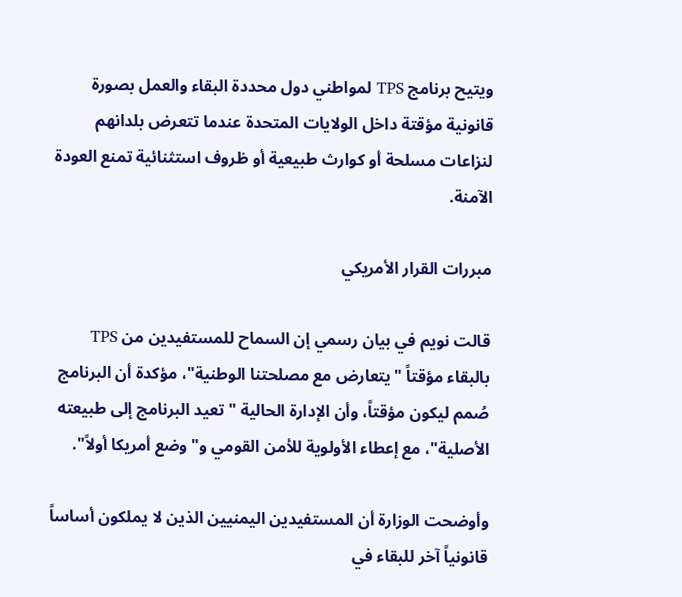ويتيح برنامج TPS لمواطني دول محددة البقاء والعمل بصورة قانونية مؤقتة داخل الولايات المتحدة عندما تتعرض بلدانهم لنزاعات مسلحة أو كوارث طبيعية أو ظروف استثنائية تمنع العودة الآمنة.

مبررات القرار الأمريكي

قالت نويم في بيان رسمي إن السماح للمستفيدين من TPS بالبقاء مؤقتاً "يتعارض مع مصلحتنا الوطنية"، مؤكدة أن البرنامج صُمم ليكون مؤقتاً، وأن الإدارة الحالية "تعيد البرنامج إلى طبيعته الأصلية"، مع إعطاء الأولوية للأمن القومي و"وضع أمريكا أولاً".

وأوضحت الوزارة أن المستفيدين اليمنيين الذين لا يملكون أساساً قانونياً آخر للبقاء في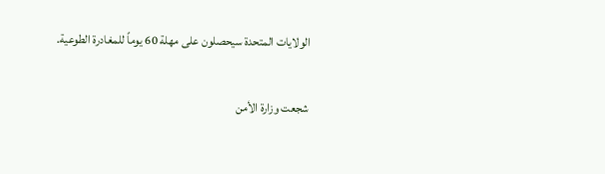الولايات المتحدة سيحصلون على مهلة 60 يوماً للمغادرة الطوعية.

شجعت وزارة الأمن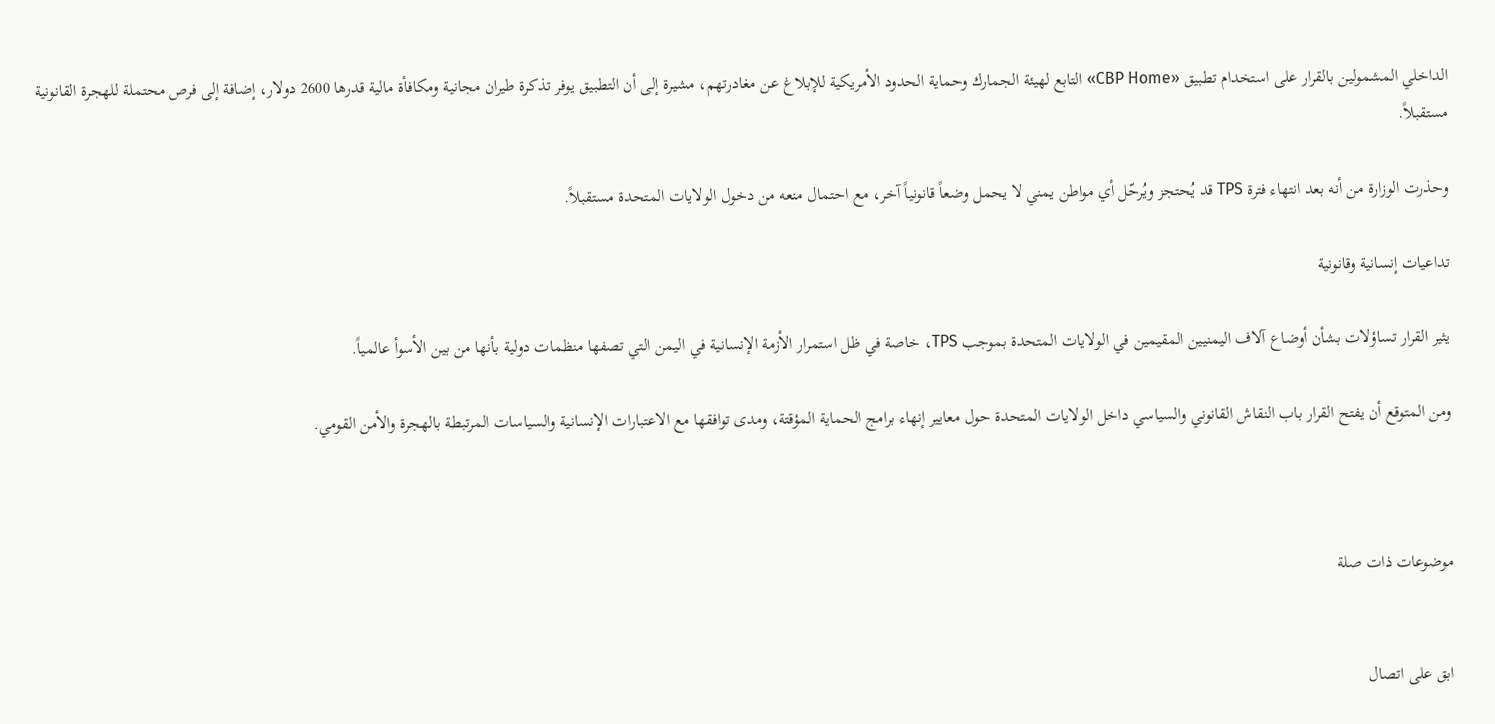الداخلي المشمولين بالقرار على استخدام تطبيق «CBP Home» التابع لهيئة الجمارك وحماية الحدود الأمريكية للإبلاغ عن مغادرتهم، مشيرة إلى أن التطبيق يوفر تذكرة طيران مجانية ومكافأة مالية قدرها 2600 دولار، إضافة إلى فرص محتملة للهجرة القانونية مستقبلاً.

وحذرت الوزارة من أنه بعد انتهاء فترة TPS قد يُحتجز ويُرحّل أي مواطن يمني لا يحمل وضعاً قانونياً آخر، مع احتمال منعه من دخول الولايات المتحدة مستقبلاً.

تداعيات إنسانية وقانونية

يثير القرار تساؤلات بشأن أوضاع آلاف اليمنيين المقيمين في الولايات المتحدة بموجب TPS، خاصة في ظل استمرار الأزمة الإنسانية في اليمن التي تصفها منظمات دولية بأنها من بين الأسوأ عالمياً.

ومن المتوقع أن يفتح القرار باب النقاش القانوني والسياسي داخل الولايات المتحدة حول معايير إنهاء برامج الحماية المؤقتة، ومدى توافقها مع الاعتبارات الإنسانية والسياسات المرتبطة بالهجرة والأمن القومي.



موضوعات ذات صلة


ابق على اتصال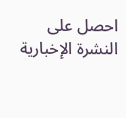احصل على النشرة الإخبارية